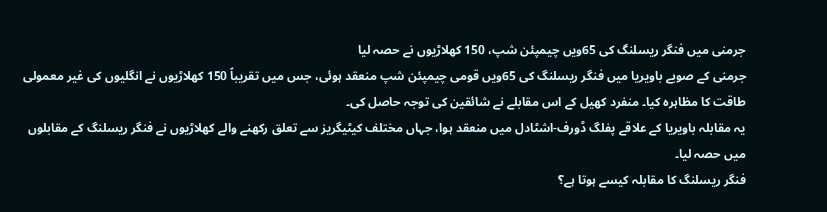جرمنی میں فنگر ریسلنگ کی 65ویں چیمپئن شپ، 150 کھلاڑیوں نے حصہ لیا
جرمنی کے صوبے باویریا میں فنگر ریسلنگ کی 65ویں قومی چیمپئن شپ منعقد ہوئی، جس میں تقریباً 150 کھلاڑیوں نے انگلیوں کی غیر معمولی طاقت کا مظاہرہ کیا۔ منفرد کھیل کے اس مقابلے نے شائقین کی توجہ حاصل کی۔
یہ مقابلہ باویریا کے علاقے پفلگ ڈورف-اشٹادل میں منعقد ہوا، جہاں مختلف کیٹیگریز سے تعلق رکھنے والے کھلاڑیوں نے فنگر ریسلنگ کے مقابلوں میں حصہ لیا۔
فنگر ریسلنگ کا مقابلہ کیسے ہوتا ہے؟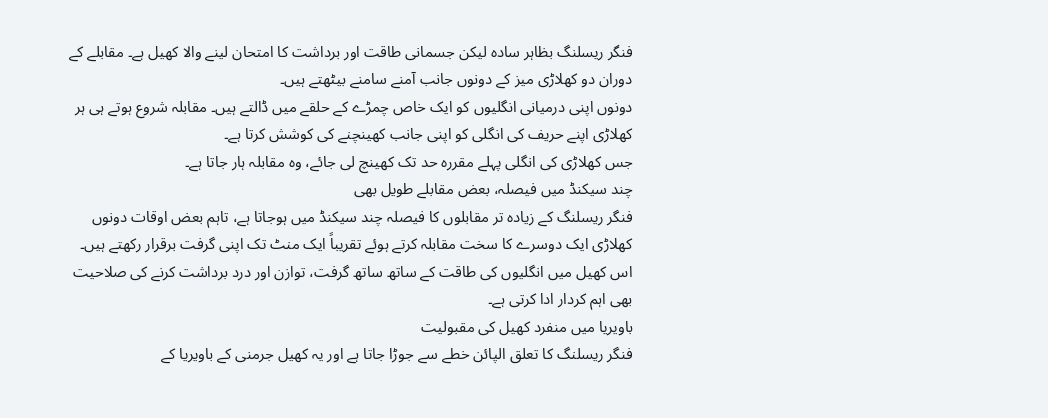فنگر ریسلنگ بظاہر سادہ لیکن جسمانی طاقت اور برداشت کا امتحان لینے والا کھیل ہے۔ مقابلے کے دوران دو کھلاڑی میز کے دونوں جانب آمنے سامنے بیٹھتے ہیں۔
دونوں اپنی درمیانی انگلیوں کو ایک خاص چمڑے کے حلقے میں ڈالتے ہیں۔ مقابلہ شروع ہوتے ہی ہر کھلاڑی اپنے حریف کی انگلی کو اپنی جانب کھینچنے کی کوشش کرتا ہے۔
جس کھلاڑی کی انگلی پہلے مقررہ حد تک کھینچ لی جائے، وہ مقابلہ ہار جاتا ہے۔
چند سیکنڈ میں فیصلہ، بعض مقابلے طویل بھی
فنگر ریسلنگ کے زیادہ تر مقابلوں کا فیصلہ چند سیکنڈ میں ہوجاتا ہے، تاہم بعض اوقات دونوں کھلاڑی ایک دوسرے کا سخت مقابلہ کرتے ہوئے تقریباً ایک منٹ تک اپنی گرفت برقرار رکھتے ہیں۔
اس کھیل میں انگلیوں کی طاقت کے ساتھ ساتھ گرفت، توازن اور درد برداشت کرنے کی صلاحیت بھی اہم کردار ادا کرتی ہے۔
باویریا میں منفرد کھیل کی مقبولیت
فنگر ریسلنگ کا تعلق الپائن خطے سے جوڑا جاتا ہے اور یہ کھیل جرمنی کے باویریا کے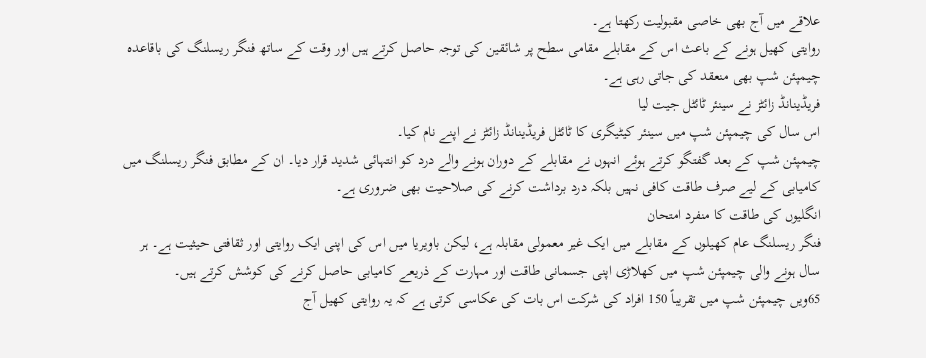علاقے میں آج بھی خاصی مقبولیت رکھتا ہے۔
روایتی کھیل ہونے کے باعث اس کے مقابلے مقامی سطح پر شائقین کی توجہ حاصل کرتے ہیں اور وقت کے ساتھ فنگر ریسلنگ کی باقاعدہ چیمپئن شپ بھی منعقد کی جاتی رہی ہے۔
فریڈینانڈ زائٹز نے سینئر ٹائٹل جیت لیا
اس سال کی چیمپئن شپ میں سینئر کیٹیگری کا ٹائٹل فریڈینانڈ زائٹز نے اپنے نام کیا۔
چیمپئن شپ کے بعد گفتگو کرتے ہوئے انہوں نے مقابلے کے دوران ہونے والے درد کو انتہائی شدید قرار دیا۔ ان کے مطابق فنگر ریسلنگ میں کامیابی کے لیے صرف طاقت کافی نہیں بلکہ درد برداشت کرنے کی صلاحیت بھی ضروری ہے۔
انگلیوں کی طاقت کا منفرد امتحان
فنگر ریسلنگ عام کھیلوں کے مقابلے میں ایک غیر معمولی مقابلہ ہے، لیکن باویریا میں اس کی اپنی ایک روایتی اور ثقافتی حیثیت ہے۔ ہر سال ہونے والی چیمپئن شپ میں کھلاڑی اپنی جسمانی طاقت اور مہارت کے ذریعے کامیابی حاصل کرنے کی کوشش کرتے ہیں۔
65ویں چیمپئن شپ میں تقریباً 150 افراد کی شرکت اس بات کی عکاسی کرتی ہے کہ یہ روایتی کھیل آج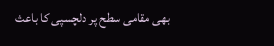بھی مقامی سطح پر دلچسپی کا باعث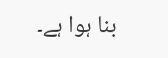بنا ہوا ہے۔